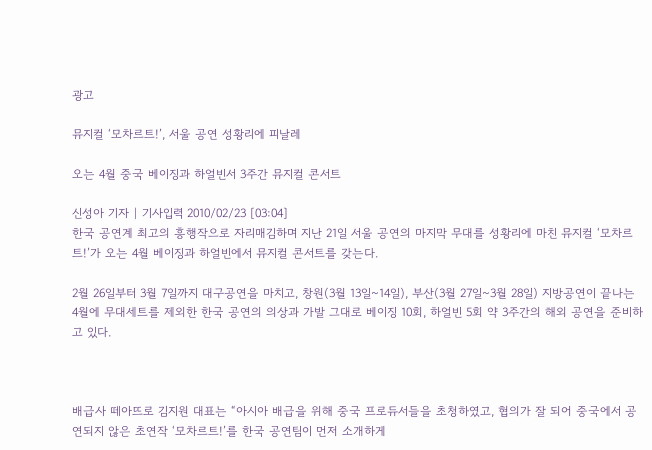광고

뮤지컬 ‘모차르트!’, 서울 공연 성황리에 피날레

오는 4월 중국 베이징과 하얼빈서 3주간 뮤지컬 콘서트

신성아 기자 | 기사입력 2010/02/23 [03:04]
한국 공연계 최고의 흥행작으로 자리매김하며 지난 21일 서울 공연의 마지막 무대를 성황리에 마친 뮤지컬 ‘모차르트!’가 오는 4월 베이징과 하얼빈에서 뮤지컬 콘서트를 갖는다.

2월 26일부터 3월 7일까지 대구공연을 마치고, 창원(3월 13일~14일), 부산(3월 27일~3월 28일) 지방공연이 끝나는 4월에 무대세트를 제외한 한국 공연의 의상과 가발 그대로 베이징 10회, 하얼빈 5회 약 3주간의 해외 공연을 준비하고 있다.



배급사 떼아뜨로 김지원 대표는 “아시아 배급을 위해 중국 프로듀서들을 초청하였고, 협의가 잘 되어 중국에서 공연되지 않은 초연작 ‘모차르트!’를 한국 공연팀이 먼저 소개하게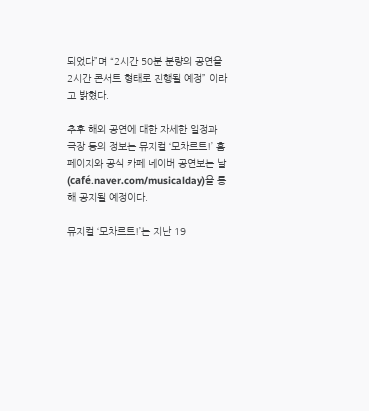되었다”며 “2시간 50분 분량의 공연을 2시간 콘서트 형태로 진행될 예정” 이라고 밝혔다.

추후 해외 공연에 대한 자세한 일정과 극장 등의 정보는 뮤지컬 ‘모차르트!’ 홈페이지와 공식 카페 네이버 공연보는 날(café.naver.com/musicalday)을 통해 공지될 예정이다.

뮤지컬 ‘모차르트!’는 지난 19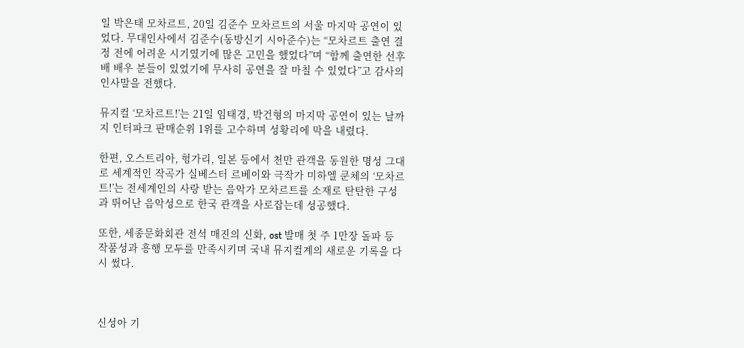일 박은태 모차르트, 20일 김준수 모차르트의 서울 마지막 공연이 있었다. 무대인사에서 김준수(동방신기 시아준수)는 “모차르트 출연 결정 전에 어려운 시기였기에 많은 고민을 했었다”며 “함께 출연한 선후배 배우 분들이 있었기에 무사히 공연을 잘 마칠 수 있었다”고 감사의 인사말을 전했다.

뮤지컬 ‘모차르트!’는 21일 임태경, 박건형의 마지막 공연이 있는 날까지 인터파크 판매순위 1위를 고수하며 성황리에 막을 내렸다.

한편, 오스트리아, 헝가리, 일본 등에서 천만 관객을 동원한 명성 그대로 세계적인 작곡가 실베스터 르베이와 극작가 미하엘 쿤체의 ‘모차르트!’는 전세계인의 사랑 받는 음악가 모차르트를 소재로 탄탄한 구성과 뛰어난 음악성으로 한국 관객을 사로잡는데 성공했다.

또한, 세종문화회관 전석 매진의 신화, ost 발매 첫 주 1만장 돌파 등 작품성과 흥행 모두를 만족시키며 국내 뮤지컬계의 새로운 기록을 다시 썼다.



신성아 기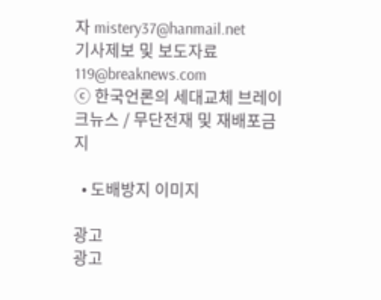자 mistery37@hanmail.net
기사제보 및 보도자료 119@breaknews.com
ⓒ 한국언론의 세대교체 브레이크뉴스 / 무단전재 및 재배포금지

  • 도배방지 이미지

광고
광고